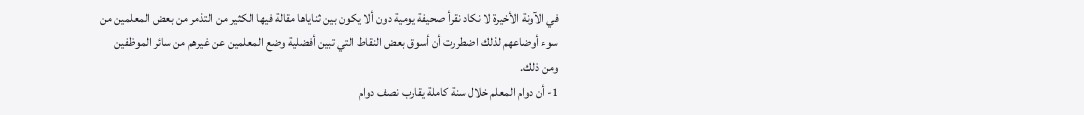في الآونة الأخيرة لا نكاد نقرأ صحيفة يومية دون ألا يكون بين ثناياها مقالة فيها الكثير من التذمر من بعض المعلمين من سوء أوضاعهم لذلك اضطررت أن أسوق بعض النقاط التي تبين أفضلية وضع المعلمين عن غيرهم من سائر الموظفين ومن ذلك.
1- أن دوام المعلم خلال سنة كاملة يقارب نصف دوام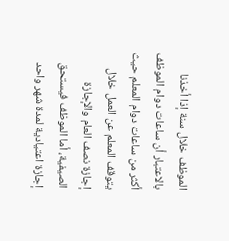الموظف خلال سنة إذا أخذنا بالاعتبار أن ساعات دوام الموظف أكثر من ساعات دوام المعلم حيث يتوقف المعلم عن العمل خلال إجازة نصف العام والإجازة الصيفية، أما الموظف فيستحق إجازة اعتيادية لمدة شهر واحد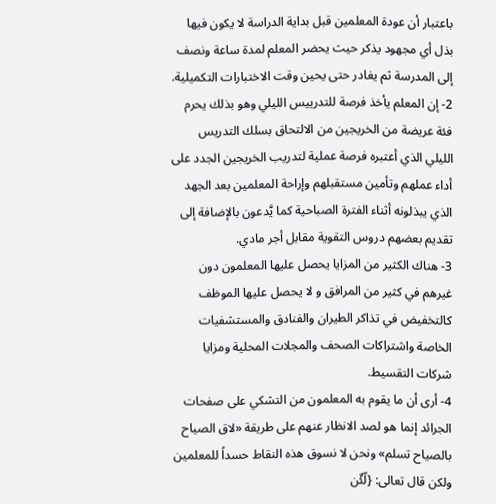باعتبار أن عودة المعلمين قبل بداية الدراسة لا يكون فيها بذل أي مجهود يذكر حيث يحضر المعلم لمدة ساعة ونصف إلى المدرسة ثم يغادر حتى يحين وقت الاختبارات التكميلية.
2- إن المعلم يأخذ فرصة للتدرييس الليلي وهو بذلك يحرم فئة عريضة من الخريجين من الالتحاق بسلك التدريس الليلي الذي أعتبره فرصة عملية لتدريب الخريجين الجدد على أداء عملهم وتأمين مستقبلهم وإراحة المعلمين بعد الجهد الذي يبذلونه أثناء الفترة الصباحية كما يَّدعون بالإضافة إلى تقديم بعضهم دروس التقوية مقابل أجر مادي.
3- هناك الكثير من المزايا يحصل عليها المعلمون دون غيرهم في كثير من المرافق و لا يحصل عليها الموظف كالتخفيض في تذاكر الطيران والفنادق والمستشفيات الخاصة واشتراكات الصحف والمجلات المحلية ومزايا شركات التقسيط.
4- أرى أن ما يقوم به المعلمون من التشكي على صفحات الجرائد إنما هو لصد الانظار عنهم على طريقة «لاق الصياح بالصياح تسلم» ونحن لا نسوق هذه النقاط حسداً للمعلمين ولكن قال تعالى: {لّئٌن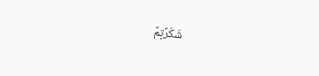شّكّرًتٍمً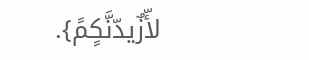لأّزٌيدّنَّكٍمً}.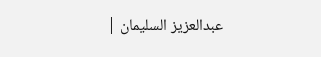عبدالعزيز السليمان |